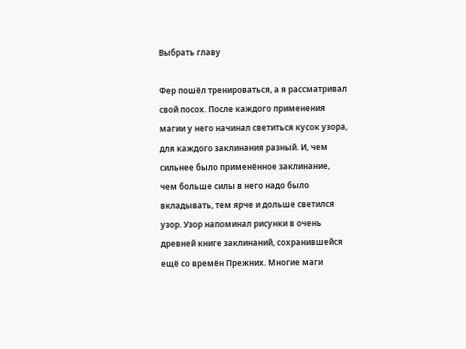Выбрать главу

Фер пошёл тренироваться, а я рассматривал свой посох. После каждого применения магии у него начинал светиться кусок узора, для каждого заклинания разный. И, чем сильнее было применённое заклинание, чем больше силы в него надо было вкладывать, тем ярче и дольше светился узор. Узор напоминал рисунки в очень древней книге заклинаний, сохранившейся ещё со времён Прежних. Многие маги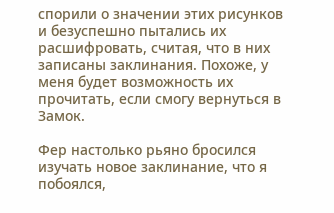спорили о значении этих рисунков и безуспешно пытались их расшифровать, считая, что в них записаны заклинания. Похоже, у меня будет возможность их прочитать, если смогу вернуться в Замок.

Фер настолько рьяно бросился изучать новое заклинание, что я побоялся,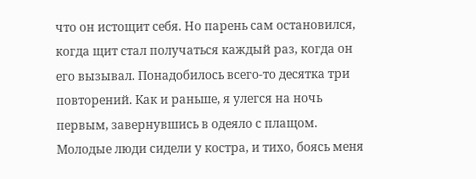что он истощит себя. Но парень сам остановился, когда щит стал получаться каждый раз, когда он его вызывал. Понадобилось всего‑то десятка три повторений. Как и раньше, я улегся на ночь первым, завернувшись в одеяло с плащом. Молодые люди сидели у костра, и тихо, боясь меня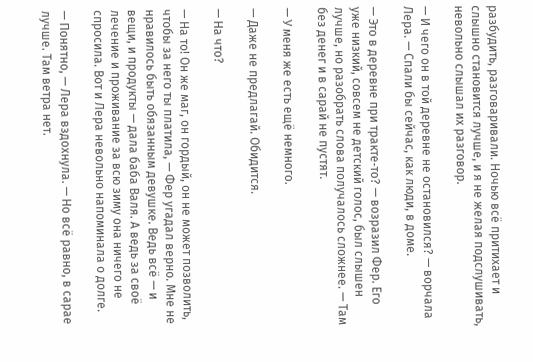разбудить, разговаривали. Ночью всё притихает и слышно становится лучше, и я не желая подслушивать, невольно слышал их разговор.

— И чего он в той деревне не остановился? — ворчала Лера. — Спали бы сейчас, как люди, в доме.

— Это в деревне при тракте‑то? — возразил Фер. Его уже низкий, совсем не детский голос, был слышен лучше, но разобрать слова получалось сложнее. — Там без денег и в сарай не пустят.

— У меня же есть ещё немного.

— Даже не предлагай. Обидится.

— На что?

— На то! Он же маг, он гордый, он не может позволить, чтобы за него ты платила, — Фер угадал верно. Мне не нравилось быть обязанным девушке. Ведь всё — и вещи, и продукты — дала баба Валя. А ведь за своё лечение и проживание за всю зиму она ничего не спросила. Вот и Лера невольно напоминала о долге.

— Понятно, — Лера вздохнула. — Но всё равно, в сарае лучше. Там ветра нет.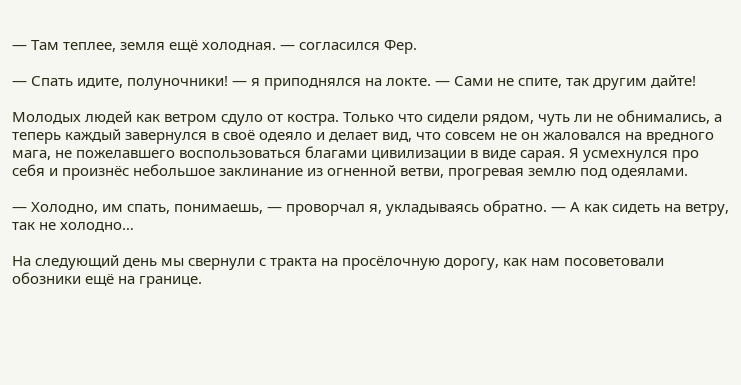— Там теплее, земля ещё холодная. — согласился Фер.

— Спать идите, полуночники! — я приподнялся на локте. — Сами не спите, так другим дайте!

Молодых людей как ветром сдуло от костра. Только что сидели рядом, чуть ли не обнимались, а теперь каждый завернулся в своё одеяло и делает вид, что совсем не он жаловался на вредного мага, не пожелавшего воспользоваться благами цивилизации в виде сарая. Я усмехнулся про себя и произнёс небольшое заклинание из огненной ветви, прогревая землю под одеялами.

— Холодно, им спать, понимаешь, — проворчал я, укладываясь обратно. — А как сидеть на ветру, так не холодно…

На следующий день мы свернули с тракта на просёлочную дорогу, как нам посоветовали обозники ещё на границе.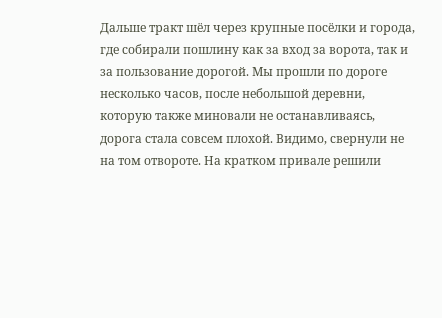Дальше тракт шёл через крупные посёлки и города, где собирали пошлину как за вход за ворота, так и за пользование дорогой. Мы прошли по дороге несколько часов, после небольшой деревни, которую также миновали не останавливаясь, дорога стала совсем плохой. Видимо, свернули не на том отвороте. На кратком привале решили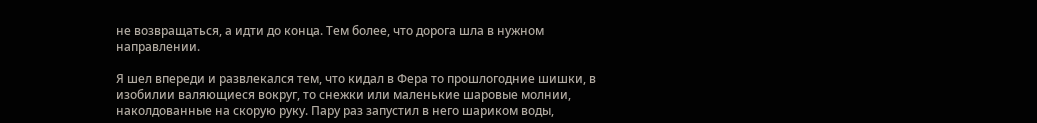не возвращаться, а идти до конца. Тем более, что дорога шла в нужном направлении.

Я шел впереди и развлекался тем, что кидал в Фера то прошлогодние шишки, в изобилии валяющиеся вокруг, то снежки или маленькие шаровые молнии, наколдованные на скорую руку. Пару раз запустил в него шариком воды,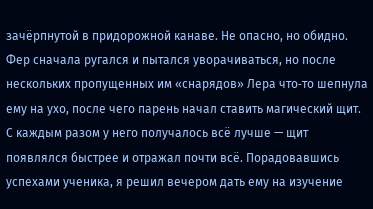зачёрпнутой в придорожной канаве. Не опасно, но обидно. Фер сначала ругался и пытался уворачиваться, но после нескольких пропущенных им «снарядов» Лера что‑то шепнула ему на ухо, после чего парень начал ставить магический щит. С каждым разом у него получалось всё лучше — щит появлялся быстрее и отражал почти всё. Порадовавшись успехами ученика, я решил вечером дать ему на изучение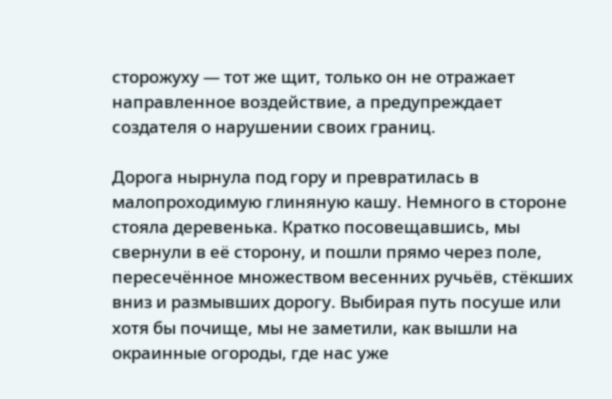сторожуху — тот же щит, только он не отражает направленное воздействие, а предупреждает создателя о нарушении своих границ.

Дорога нырнула под гору и превратилась в малопроходимую глиняную кашу. Немного в стороне стояла деревенька. Кратко посовещавшись, мы свернули в её сторону, и пошли прямо через поле, пересечённое множеством весенних ручьёв, стёкших вниз и размывших дорогу. Выбирая путь посуше или хотя бы почище, мы не заметили, как вышли на окраинные огороды, где нас уже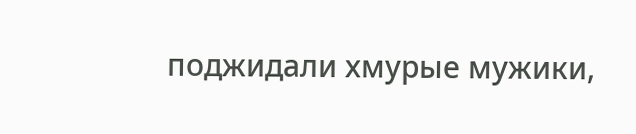поджидали хмурые мужики,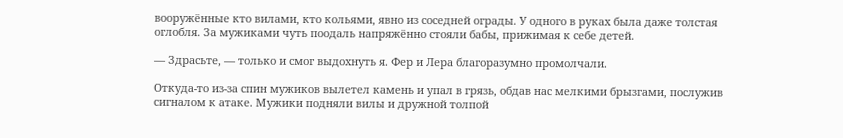вооружённые кто вилами, кто кольями, явно из соседней ограды. У одного в руках была даже толстая оглобля. За мужиками чуть поодаль напряжённо стояли бабы, прижимая к себе детей.

— Здрасьте, — только и смог выдохнуть я. Фер и Лера благоразумно промолчали.

Откуда‑то из‑за спин мужиков вылетел камень и упал в грязь, обдав нас мелкими брызгами, послужив сигналом к атаке. Мужики подняли вилы и дружной толпой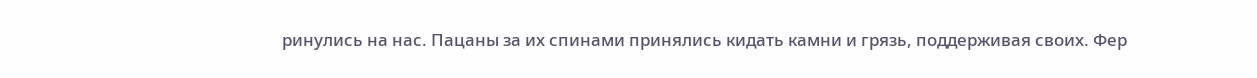ринулись на нас. Пацаны за их спинами принялись кидать камни и грязь, поддерживая своих. Фер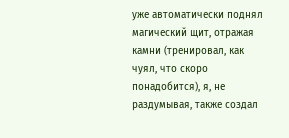уже автоматически поднял магический щит, отражая камни (тренировал, как чуял, что скоро понадобится), я, не раздумывая, также создал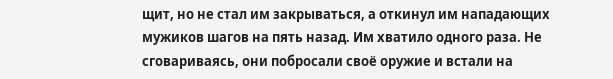щит, но не стал им закрываться, а откинул им нападающих мужиков шагов на пять назад. Им хватило одного раза. Не сговариваясь, они побросали своё оружие и встали на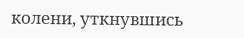колени, уткнувшись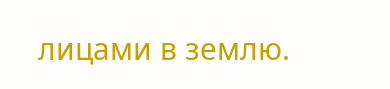лицами в землю.